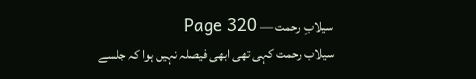سیلابِ رحمت — Page 320
سیلاب رحمت کہی تھی ابھی فیصلہ نہیں ہوا کہ جلسے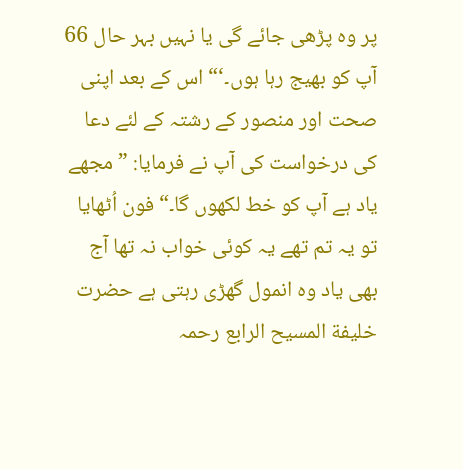پر وہ پڑھی جائے گی یا نہیں بہر حال 66 آپ کو بھیج رہا ہوں۔‘“ اس کے بعد اپنی صحت اور منصور کے رشتہ کے لئے دعا کی درخواست کی آپ نے فرمایا: ” مجھے یاد ہے آپ کو خط لکھوں گا۔“ فون اُٹھایا تو یہ تم تھے یہ کوئی خواب نہ تھا آج بھی یاد وہ انمول گھڑی رہتی ہے حضرت خلیفة المسیح الرابع رحمہ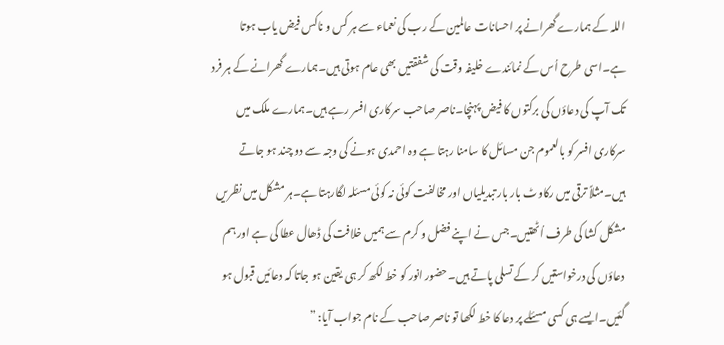اللہ کے ہمارے گھرانے پر احسانات عالمین کے رب کی نعماء سے ہر کس و ناکس فیض یاب ہوتا ہے۔اسی طرح اُس کے نمائندے خلیفہ وقت کی شفقتیں بھی عام ہوتی ہیں۔ہمارے گھرانے کے ہر فرد تک آپ کی دعاؤں کی برکتوں کا فیض پہنچا۔ناصر صاحب سرکاری افسر رہے ہیں۔ہمارے ملک میں سرکاری افسر کو بالعموم جن مسائل کا سامنا رہتا ہے وہ احمدی ہونے کی وجہ سے دو چند ہو جاتے ہیں۔مثلاً ترقی میں رکاوٹ بار بار تبدیلیاں اور مخالفت کوئی نہ کوئی مسئلہ لگارہتا ہے۔ہر مشکل میں نظریں مشکل کشا کی طرف اُٹھتیں۔جس نے اپنے فضل و کرم سے ہمیں خلافت کی ڈھال عطا کی ہے اور ہم دعاؤں کی درخواستیں کر کے تسلی پاتے ہیں۔حضور انور کو خط لکھ کر ہی یقین ہو جاتا کہ دعائیں قبول ہو گئیں۔ایسے ہی کسی مسئلے پر دعا کا خط لکھا تو ناصر صاحب کے نام جواب آیا: ”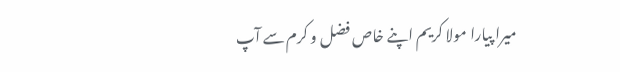میرا پیارا مولا کریم اپنے خاص فضل و کرم سے آپ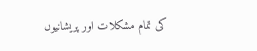کی تمام مشکلات اور پریشانیوں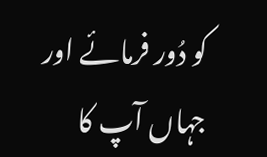کو دُور فرمائے اور جہاں آپ کا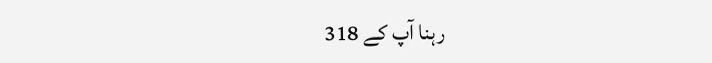رہنا آپ کے 318